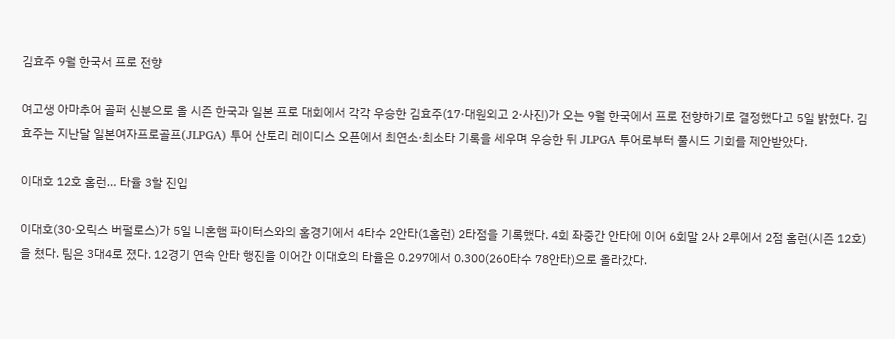김효주 9월 한국서 프로 전향

여고생 아마추어 골퍼 신분으로 올 시즌 한국과 일본 프로 대회에서 각각 우승한 김효주(17·대원외고 2·사진)가 오는 9월 한국에서 프로 전향하기로 결정했다고 5일 밝혔다. 김효주는 지난달 일본여자프로골프(JLPGA) 투어 산토리 레이디스 오픈에서 최연소·최소타 기록을 세우며 우승한 뒤 JLPGA 투어로부터 풀시드 기회를 제안받았다.

이대호 12호 홈런… 타율 3할 진입

이대호(30·오릭스 버펄로스)가 5일 니혼햄 파이터스와의 홈경기에서 4타수 2안타(1홈런) 2타점을 기록했다. 4회 좌중간 안타에 이어 6회말 2사 2루에서 2점 홈런(시즌 12호)을 쳤다. 팀은 3대4로 졌다. 12경기 연속 안타 행진을 이어간 이대호의 타율은 0.297에서 0.300(260타수 78안타)으로 올라갔다.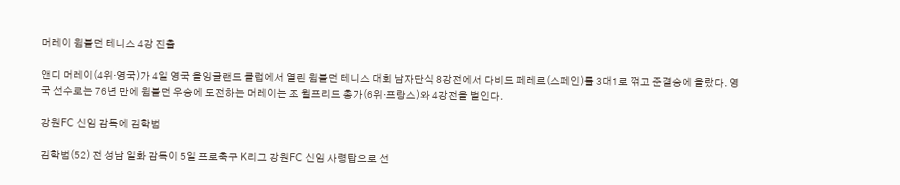머레이 윔블던 테니스 4강 진출

앤디 머레이(4위·영국)가 4일 영국 올잉글랜드 클럽에서 열린 윔블던 테니스 대회 남자단식 8강전에서 다비드 페레르(스페인)를 3대1로 꺾고 준결승에 올랐다. 영국 선수로는 76년 만에 윔블던 우승에 도전하는 머레이는 조 윌프리드 총가(6위·프랑스)와 4강전을 벌인다.

강원FC 신임 감독에 김학범

김학범(52) 전 성남 일화 감독이 5일 프로축구 K리그 강원FC 신임 사령탑으로 선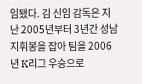임됐다. 김 신임 감독은 지난 2005년부터 3년간 성남 지휘봉을 잡아 팀을 2006년 K리그 우승으로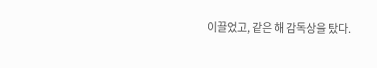이끌었고, 같은 해 감독상을 탔다.